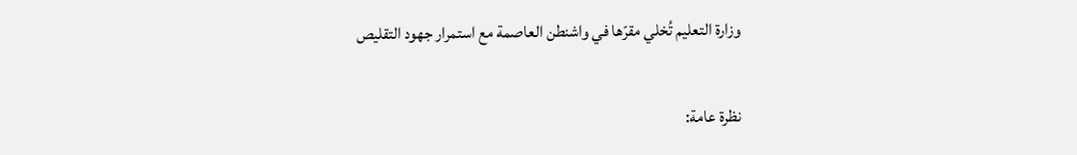وزارة التعليم تُخلي مقرّها في واشنطن العاصمة مع استمرار جهود التقليص

نظرة عامة: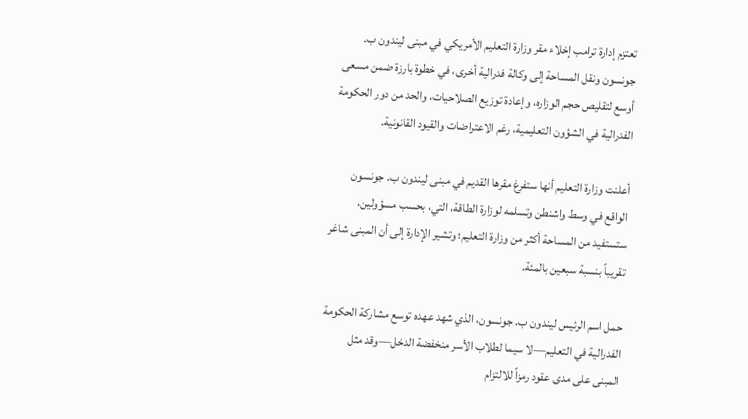تعتزم إدارة ترامب إخلاء مقر وزارة التعليم الأمريكي في مبنى ليندون ب. جونسون ونقل المساحة إلى وكالة فدرالية أخرى، في خطوة بارزة ضمن مسعى أوسع لتقليص حجم الوزاره، وإعادة توزيع الصلاحيات، والحد من دور الحكومة الفدرالية في الشؤون التعليمية، رغم الاعتراضات والقيود القانونية.

أعلنت وزارة التعليم أنها ستفرغ مقرها القديم في مبنى ليندون ب. جونسون الواقع في وسط واشنطن وتسلمه لوزارة الطاقة، التي، بحسب مسؤولين، ستستفيد من المساحة أكثر من وزارة التعليم؛ وتشير الإدارة إلى أن المبنى شاغر تقريباً بنسبة سبعين بالمئة.

حمل اسم الرئيس ليندون ب. جونسون، الذي شهد عهده توسع مشاركة الحكومة الفدرالية في التعليم—لا سيما لطلاب الأسر منخفضة الدخل—وقد مثل المبنى على مدى عقود رمزاً للالتزام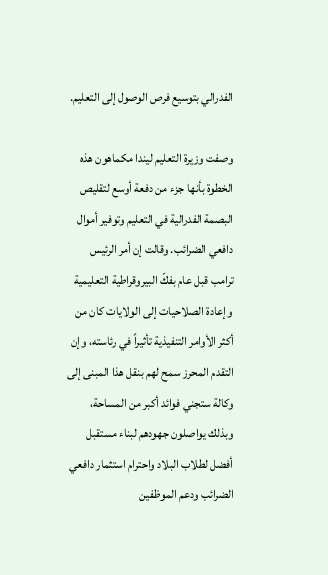الفدرالي بتوسيع فرص الوصول إلى التعليم.

وصفت وزيرة التعليم ليندا مكماهون هذه الخطوة بأنها جزء من دفعة أوسع لتقليص البصمة الفدرالية في التعليم وتوفير أموال دافعي الضرائب. وقالت إن أمر الرئيس ترامب قبل عام بفكّ البيروقراطية التعليمية وإعادة الصلاحيات إلى الولايات كان من أكثر الأوامر التنفيذية تأثيراً في رئاسته، وإن التقدم المحرز سمح لهم بنقل هذا المبنى إلى وكالة ستجني فوائد أكبر من المساحة، وبذلك يواصلون جهودهم لبناء مستقبل أفضل لطلاب البلاد واحترام استثمار دافعي الضرائب ودعم الموظفين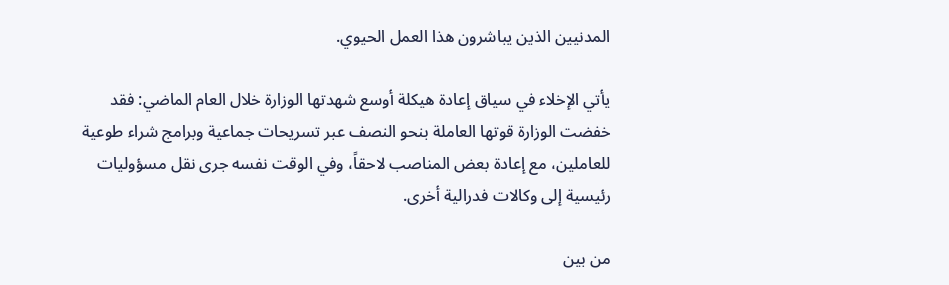المدنيين الذين يباشرون هذا العمل الحيوي.

يأتي الإخلاء في سياق إعادة هيكلة أوسع شهدتها الوزارة خلال العام الماضي: فقد خفضت الوزارة قوتها العاملة بنحو النصف عبر تسريحات جماعية وبرامج شراء طوعية للعاملين، مع إعادة بعض المناصب لاحقاً، وفي الوقت نفسه جرى نقل مسؤوليات رئيسية إلى وكالات فدرالية أخرى.

من بين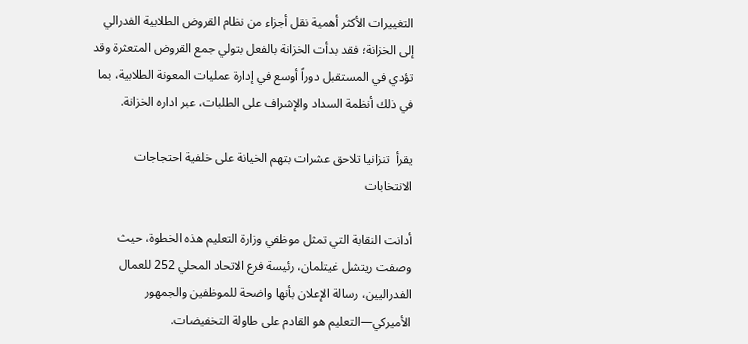التغييرات الأكثر أهمية نقل أجزاء من نظام القروض الطلابية الفدرالي إلى الخزانة؛ فقد بدأت الخزانة بالفعل بتولي جمع القروض المتعثرة وقد تؤدي في المستقبل دوراً أوسع في إدارة عمليات المعونة الطلابية، بما في ذلك أنظمة السداد والإشراف على الطلبات، عبر اداره الخزانة.

يقرأ  تنزانيا تلاحق عشرات بتهم الخيانة على خلفية احتجاجات الانتخابات

أدانت النقابة التي تمثل موظفي وزارة التعليم هذه الخطوة، حيث وصفت ريتشل غيتلمان، رئيسة فرع الاتحاد المحلي 252 للعمال الفدراليين، رسالة الإعلان بأنها واضحة للموظفين والجمهور الأميركي—التعليم هو القادم على طاولة التخفيضات.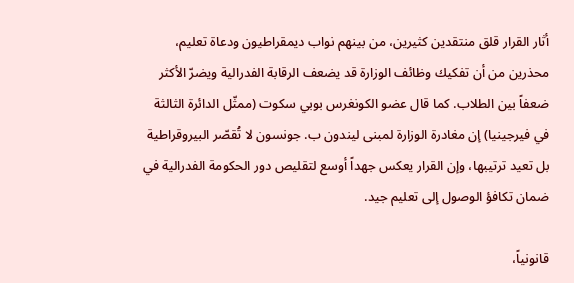أثار القرار قلق منتقدين كثيرين، من بينهم نواب ديمقراطيون ودعاة تعليم، محذرين من أن تفكيك وظائف الوزارة قد يضعف الرقابة الفدرالية ويضرّ الأكثر ضعفاً بين الطلاب. كما قال عضو الكونغرس بوبي سكوت (ممثّل الدائرة الثالثة في فيرجينيا) إن مغادرة الوزارة لمبنى ليندون ب. جونسون لا تُقصّر البيروقراطية بل تعيد ترتيبها، وإن القرار يعكس جهداً أوسع لتقليص دور الحكومة الفدرالية في ضمان تكافؤ الوصول إلى تعليم جيد.

قانونياً،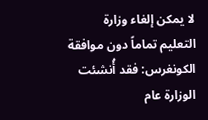لا يمكن إلغاء وزارة التعليم تماماً دون موافقة الكونغرس: فقد أُنشئت الوزارة عام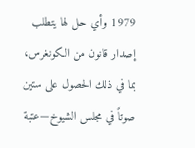1979 وأي حل لها يتطلب إصدار قانون من الكونغرس، بما في ذلك الحصول على ستين صوتاً في مجلس الشيوخ—عتبة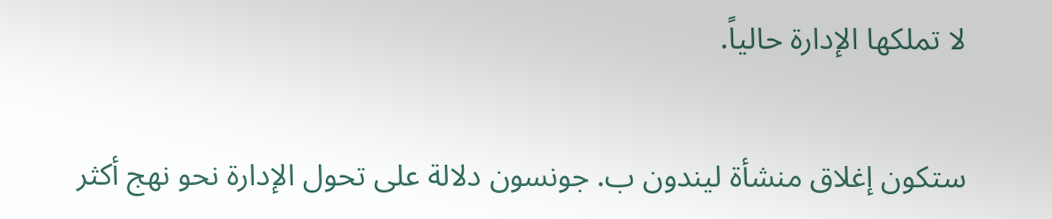لا تملكها الإدارة حالياً.

ستكون إغلاق منشأة ليندون ب. جونسون دلالة على تحول الإدارة نحو نهج أكثر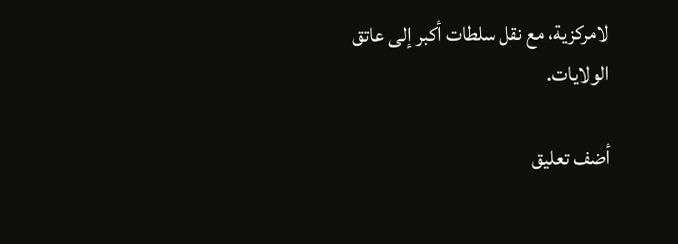لامركزية، مع نقل سلطات أكبر إلى عاتق الولايات.

أضف تعليق